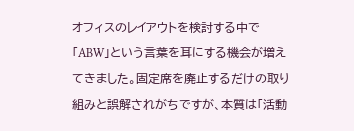オフィスのレイアウトを検討する中で「ABW」という言葉を耳にする機会が増えてきました。固定席を廃止するだけの取り組みと誤解されがちですが、本質は「活動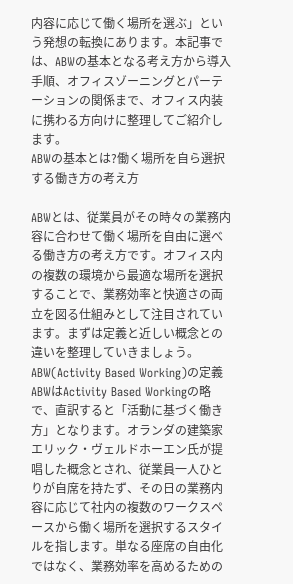内容に応じて働く場所を選ぶ」という発想の転換にあります。本記事では、ABWの基本となる考え方から導入手順、オフィスゾーニングとパーテーションの関係まで、オフィス内装に携わる方向けに整理してご紹介します。
ABWの基本とは?働く場所を自ら選択する働き方の考え方

ABWとは、従業員がその時々の業務内容に合わせて働く場所を自由に選べる働き方の考え方です。オフィス内の複数の環境から最適な場所を選択することで、業務効率と快適さの両立を図る仕組みとして注目されています。まずは定義と近しい概念との違いを整理していきましょう。
ABW(Activity Based Working)の定義
ABWはActivity Based Workingの略で、直訳すると「活動に基づく働き方」となります。オランダの建築家エリック・ヴェルドホーエン氏が提唱した概念とされ、従業員一人ひとりが自席を持たず、その日の業務内容に応じて社内の複数のワークスペースから働く場所を選択するスタイルを指します。単なる座席の自由化ではなく、業務効率を高めるための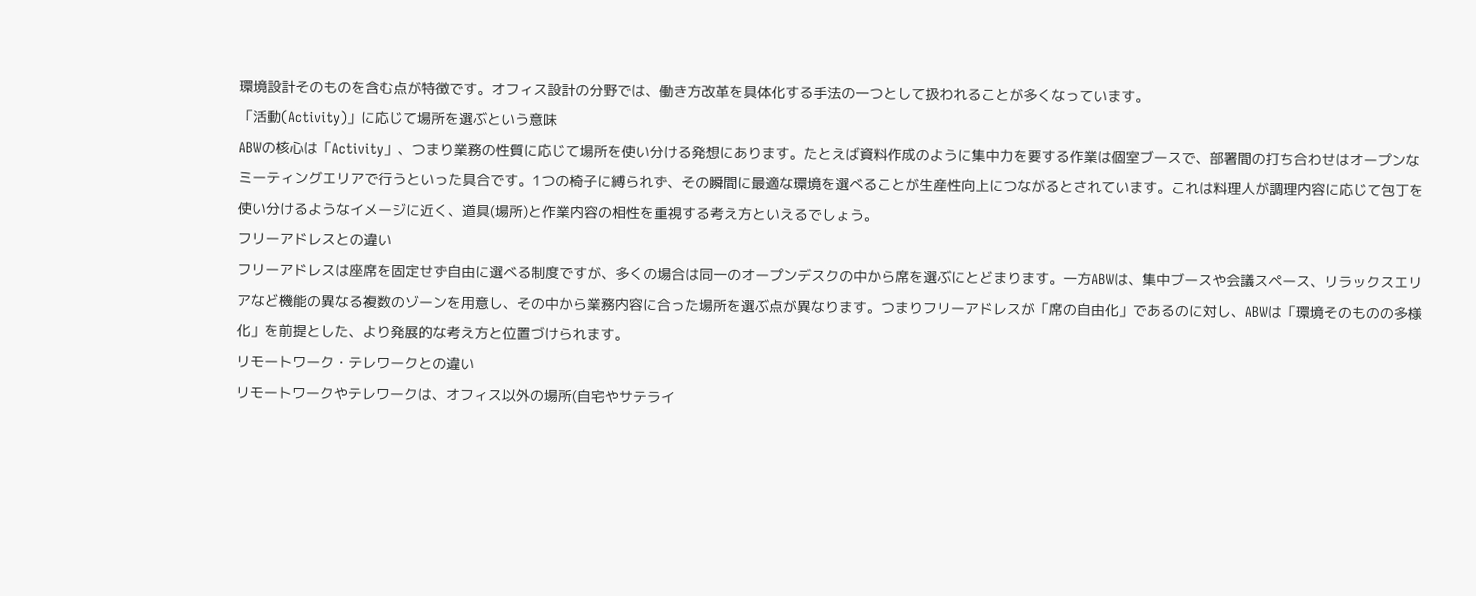環境設計そのものを含む点が特徴です。オフィス設計の分野では、働き方改革を具体化する手法の一つとして扱われることが多くなっています。
「活動(Activity)」に応じて場所を選ぶという意味
ABWの核心は「Activity」、つまり業務の性質に応じて場所を使い分ける発想にあります。たとえば資料作成のように集中力を要する作業は個室ブースで、部署間の打ち合わせはオープンなミーティングエリアで行うといった具合です。1つの椅子に縛られず、その瞬間に最適な環境を選べることが生産性向上につながるとされています。これは料理人が調理内容に応じて包丁を使い分けるようなイメージに近く、道具(場所)と作業内容の相性を重視する考え方といえるでしょう。
フリーアドレスとの違い
フリーアドレスは座席を固定せず自由に選べる制度ですが、多くの場合は同一のオープンデスクの中から席を選ぶにとどまります。一方ABWは、集中ブースや会議スペース、リラックスエリアなど機能の異なる複数のゾーンを用意し、その中から業務内容に合った場所を選ぶ点が異なります。つまりフリーアドレスが「席の自由化」であるのに対し、ABWは「環境そのものの多様化」を前提とした、より発展的な考え方と位置づけられます。
リモートワーク・テレワークとの違い
リモートワークやテレワークは、オフィス以外の場所(自宅やサテライ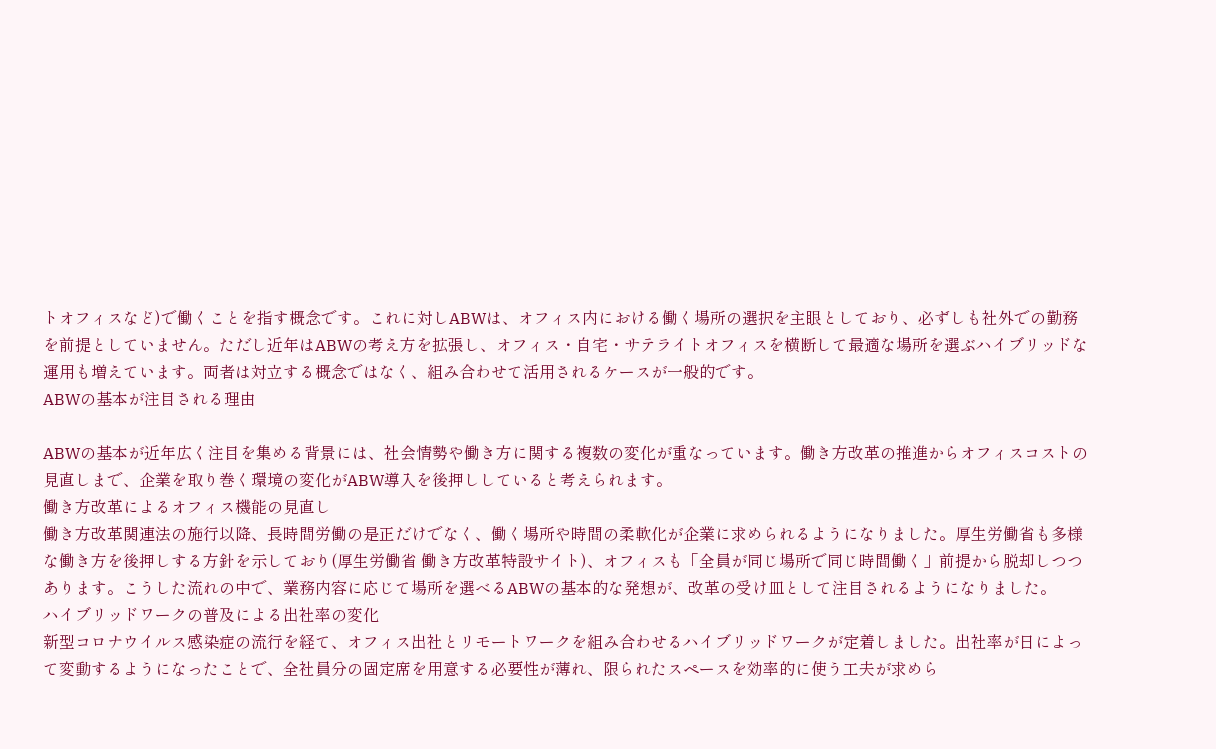トオフィスなど)で働くことを指す概念です。これに対しABWは、オフィス内における働く場所の選択を主眼としており、必ずしも社外での勤務を前提としていません。ただし近年はABWの考え方を拡張し、オフィス・自宅・サテライトオフィスを横断して最適な場所を選ぶハイブリッドな運用も増えています。両者は対立する概念ではなく、組み合わせて活用されるケースが一般的です。
ABWの基本が注目される理由

ABWの基本が近年広く注目を集める背景には、社会情勢や働き方に関する複数の変化が重なっています。働き方改革の推進からオフィスコストの見直しまで、企業を取り巻く環境の変化がABW導入を後押ししていると考えられます。
働き方改革によるオフィス機能の見直し
働き方改革関連法の施行以降、長時間労働の是正だけでなく、働く場所や時間の柔軟化が企業に求められるようになりました。厚生労働省も多様な働き方を後押しする方針を示しており(厚生労働省 働き方改革特設サイト)、オフィスも「全員が同じ場所で同じ時間働く」前提から脱却しつつあります。こうした流れの中で、業務内容に応じて場所を選べるABWの基本的な発想が、改革の受け皿として注目されるようになりました。
ハイブリッドワークの普及による出社率の変化
新型コロナウイルス感染症の流行を経て、オフィス出社とリモートワークを組み合わせるハイブリッドワークが定着しました。出社率が日によって変動するようになったことで、全社員分の固定席を用意する必要性が薄れ、限られたスペースを効率的に使う工夫が求めら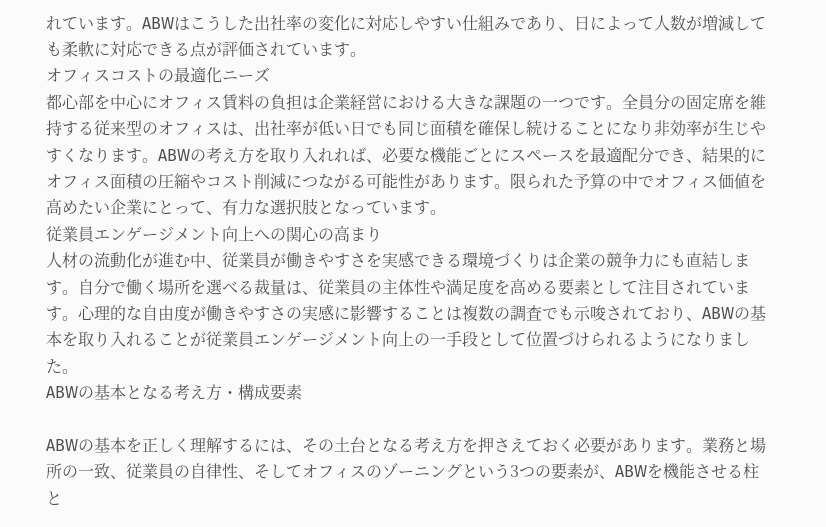れています。ABWはこうした出社率の変化に対応しやすい仕組みであり、日によって人数が増減しても柔軟に対応できる点が評価されています。
オフィスコストの最適化ニーズ
都心部を中心にオフィス賃料の負担は企業経営における大きな課題の一つです。全員分の固定席を維持する従来型のオフィスは、出社率が低い日でも同じ面積を確保し続けることになり非効率が生じやすくなります。ABWの考え方を取り入れれば、必要な機能ごとにスペースを最適配分でき、結果的にオフィス面積の圧縮やコスト削減につながる可能性があります。限られた予算の中でオフィス価値を高めたい企業にとって、有力な選択肢となっています。
従業員エンゲージメント向上への関心の高まり
人材の流動化が進む中、従業員が働きやすさを実感できる環境づくりは企業の競争力にも直結します。自分で働く場所を選べる裁量は、従業員の主体性や満足度を高める要素として注目されています。心理的な自由度が働きやすさの実感に影響することは複数の調査でも示唆されており、ABWの基本を取り入れることが従業員エンゲージメント向上の一手段として位置づけられるようになりました。
ABWの基本となる考え方・構成要素

ABWの基本を正しく理解するには、その土台となる考え方を押さえておく必要があります。業務と場所の一致、従業員の自律性、そしてオフィスのゾーニングという3つの要素が、ABWを機能させる柱と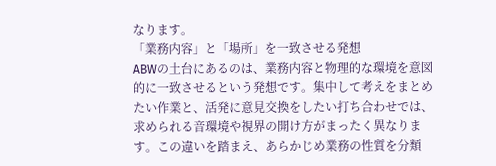なります。
「業務内容」と「場所」を一致させる発想
ABWの土台にあるのは、業務内容と物理的な環境を意図的に一致させるという発想です。集中して考えをまとめたい作業と、活発に意見交換をしたい打ち合わせでは、求められる音環境や視界の開け方がまったく異なります。この違いを踏まえ、あらかじめ業務の性質を分類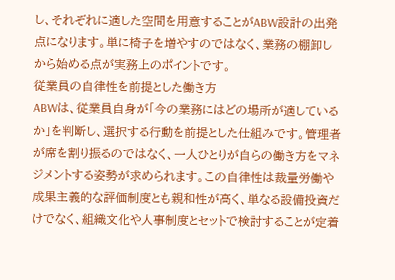し、それぞれに適した空間を用意することがABW設計の出発点になります。単に椅子を増やすのではなく、業務の棚卸しから始める点が実務上のポイントです。
従業員の自律性を前提とした働き方
ABWは、従業員自身が「今の業務にはどの場所が適しているか」を判断し、選択する行動を前提とした仕組みです。管理者が席を割り振るのではなく、一人ひとりが自らの働き方をマネジメントする姿勢が求められます。この自律性は裁量労働や成果主義的な評価制度とも親和性が高く、単なる設備投資だけでなく、組織文化や人事制度とセットで検討することが定着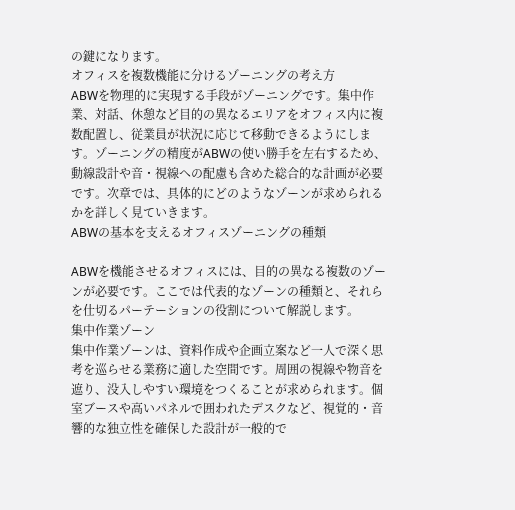の鍵になります。
オフィスを複数機能に分けるゾーニングの考え方
ABWを物理的に実現する手段がゾーニングです。集中作業、対話、休憩など目的の異なるエリアをオフィス内に複数配置し、従業員が状況に応じて移動できるようにします。ゾーニングの精度がABWの使い勝手を左右するため、動線設計や音・視線への配慮も含めた総合的な計画が必要です。次章では、具体的にどのようなゾーンが求められるかを詳しく見ていきます。
ABWの基本を支えるオフィスゾーニングの種類

ABWを機能させるオフィスには、目的の異なる複数のゾーンが必要です。ここでは代表的なゾーンの種類と、それらを仕切るパーテーションの役割について解説します。
集中作業ゾーン
集中作業ゾーンは、資料作成や企画立案など一人で深く思考を巡らせる業務に適した空間です。周囲の視線や物音を遮り、没入しやすい環境をつくることが求められます。個室ブースや高いパネルで囲われたデスクなど、視覚的・音響的な独立性を確保した設計が一般的で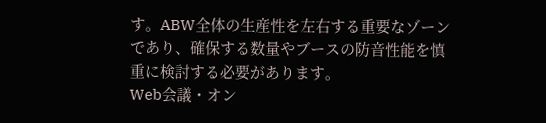す。ABW全体の生産性を左右する重要なゾーンであり、確保する数量やブースの防音性能を慎重に検討する必要があります。
Web会議・オン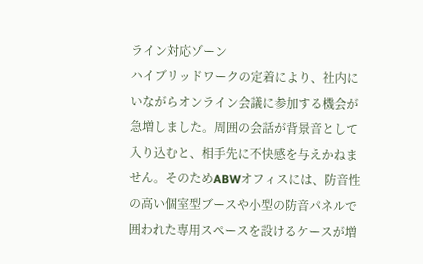ライン対応ゾーン
ハイブリッドワークの定着により、社内にいながらオンライン会議に参加する機会が急増しました。周囲の会話が背景音として入り込むと、相手先に不快感を与えかねません。そのためABWオフィスには、防音性の高い個室型ブースや小型の防音パネルで囲われた専用スペースを設けるケースが増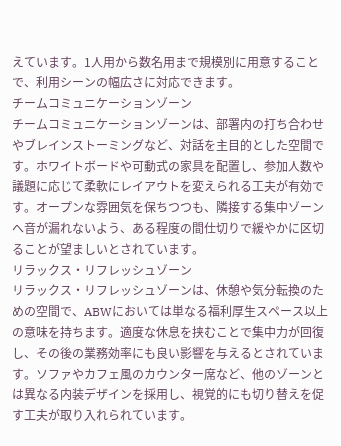えています。1人用から数名用まで規模別に用意することで、利用シーンの幅広さに対応できます。
チームコミュニケーションゾーン
チームコミュニケーションゾーンは、部署内の打ち合わせやブレインストーミングなど、対話を主目的とした空間です。ホワイトボードや可動式の家具を配置し、参加人数や議題に応じて柔軟にレイアウトを変えられる工夫が有効です。オープンな雰囲気を保ちつつも、隣接する集中ゾーンへ音が漏れないよう、ある程度の間仕切りで緩やかに区切ることが望ましいとされています。
リラックス・リフレッシュゾーン
リラックス・リフレッシュゾーンは、休憩や気分転換のための空間で、ABWにおいては単なる福利厚生スペース以上の意味を持ちます。適度な休息を挟むことで集中力が回復し、その後の業務効率にも良い影響を与えるとされています。ソファやカフェ風のカウンター席など、他のゾーンとは異なる内装デザインを採用し、視覚的にも切り替えを促す工夫が取り入れられています。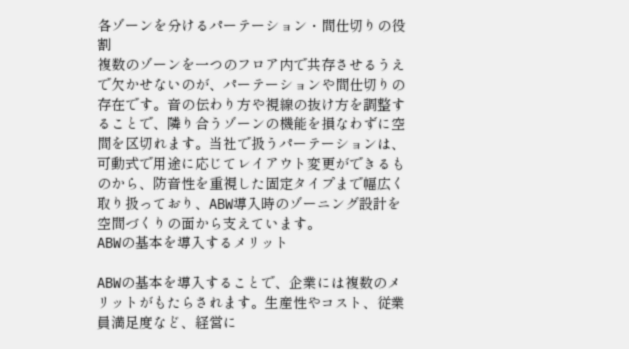各ゾーンを分けるパーテーション・間仕切りの役割
複数のゾーンを一つのフロア内で共存させるうえで欠かせないのが、パーテーションや間仕切りの存在です。音の伝わり方や視線の抜け方を調整することで、隣り合うゾーンの機能を損なわずに空間を区切れます。当社で扱うパーテーションは、可動式で用途に応じてレイアウト変更ができるものから、防音性を重視した固定タイプまで幅広く取り扱っており、ABW導入時のゾーニング設計を空間づくりの面から支えています。
ABWの基本を導入するメリット

ABWの基本を導入することで、企業には複数のメリットがもたらされます。生産性やコスト、従業員満足度など、経営に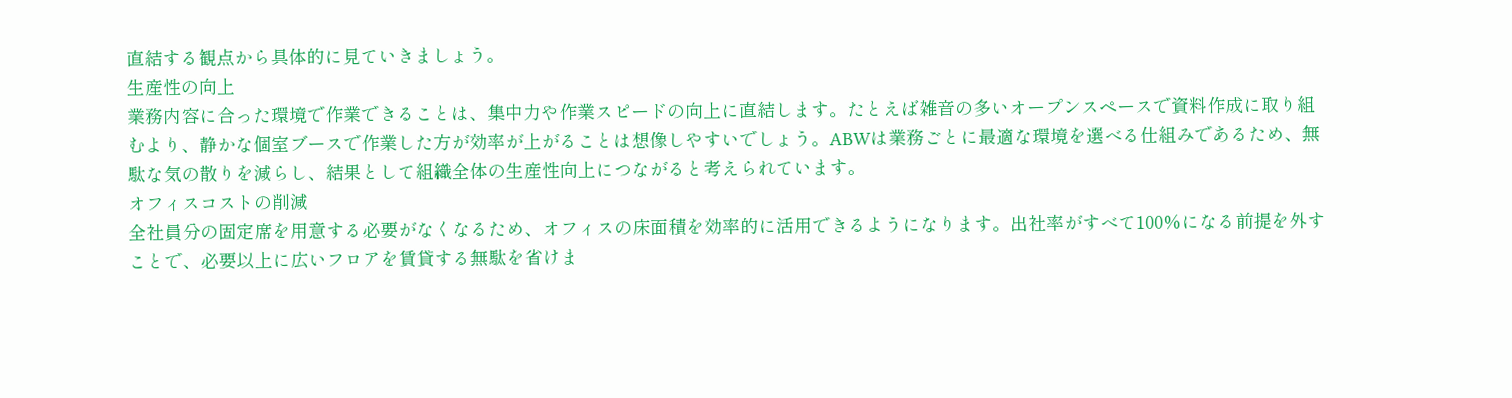直結する観点から具体的に見ていきましょう。
生産性の向上
業務内容に合った環境で作業できることは、集中力や作業スピードの向上に直結します。たとえば雑音の多いオープンスペースで資料作成に取り組むより、静かな個室ブースで作業した方が効率が上がることは想像しやすいでしょう。ABWは業務ごとに最適な環境を選べる仕組みであるため、無駄な気の散りを減らし、結果として組織全体の生産性向上につながると考えられています。
オフィスコストの削減
全社員分の固定席を用意する必要がなくなるため、オフィスの床面積を効率的に活用できるようになります。出社率がすべて100%になる前提を外すことで、必要以上に広いフロアを賃貸する無駄を省けま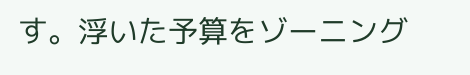す。浮いた予算をゾーニング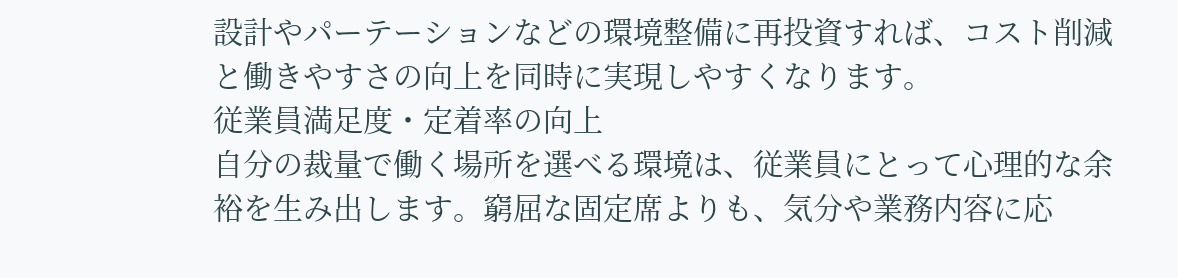設計やパーテーションなどの環境整備に再投資すれば、コスト削減と働きやすさの向上を同時に実現しやすくなります。
従業員満足度・定着率の向上
自分の裁量で働く場所を選べる環境は、従業員にとって心理的な余裕を生み出します。窮屈な固定席よりも、気分や業務内容に応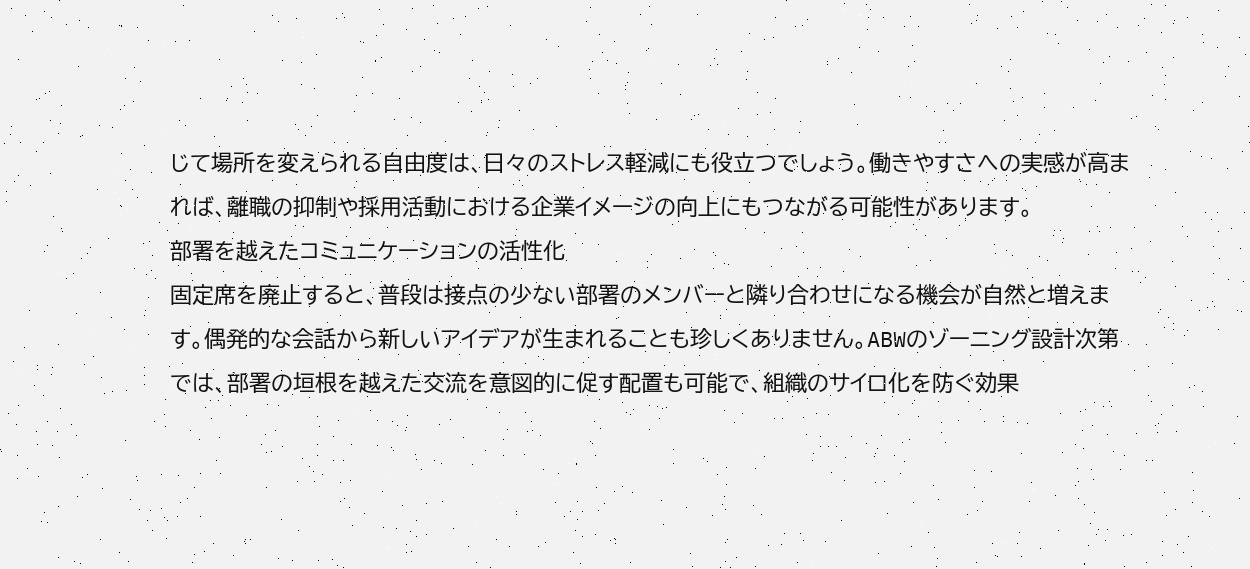じて場所を変えられる自由度は、日々のストレス軽減にも役立つでしょう。働きやすさへの実感が高まれば、離職の抑制や採用活動における企業イメージの向上にもつながる可能性があります。
部署を越えたコミュニケーションの活性化
固定席を廃止すると、普段は接点の少ない部署のメンバーと隣り合わせになる機会が自然と増えます。偶発的な会話から新しいアイデアが生まれることも珍しくありません。ABWのゾーニング設計次第では、部署の垣根を越えた交流を意図的に促す配置も可能で、組織のサイロ化を防ぐ効果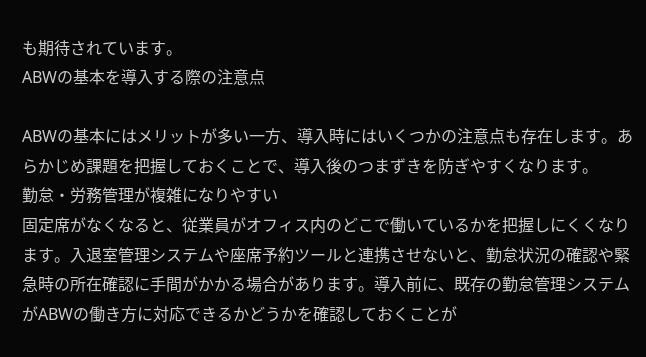も期待されています。
ABWの基本を導入する際の注意点

ABWの基本にはメリットが多い一方、導入時にはいくつかの注意点も存在します。あらかじめ課題を把握しておくことで、導入後のつまずきを防ぎやすくなります。
勤怠・労務管理が複雑になりやすい
固定席がなくなると、従業員がオフィス内のどこで働いているかを把握しにくくなります。入退室管理システムや座席予約ツールと連携させないと、勤怠状況の確認や緊急時の所在確認に手間がかかる場合があります。導入前に、既存の勤怠管理システムがABWの働き方に対応できるかどうかを確認しておくことが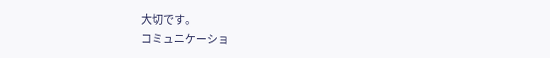大切です。
コミュニケーショ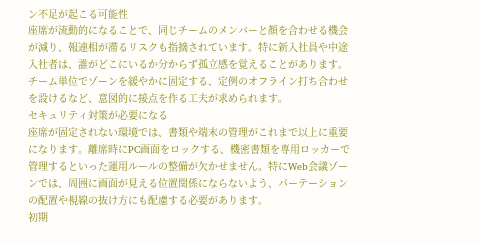ン不足が起こる可能性
座席が流動的になることで、同じチームのメンバーと顔を合わせる機会が減り、報連相が滞るリスクも指摘されています。特に新入社員や中途入社者は、誰がどこにいるか分からず孤立感を覚えることがあります。チーム単位でゾーンを緩やかに固定する、定例のオフライン打ち合わせを設けるなど、意図的に接点を作る工夫が求められます。
セキュリティ対策が必要になる
座席が固定されない環境では、書類や端末の管理がこれまで以上に重要になります。離席時にPC画面をロックする、機密書類を専用ロッカーで管理するといった運用ルールの整備が欠かせません。特にWeb会議ゾーンでは、周囲に画面が見える位置関係にならないよう、パーテーションの配置や視線の抜け方にも配慮する必要があります。
初期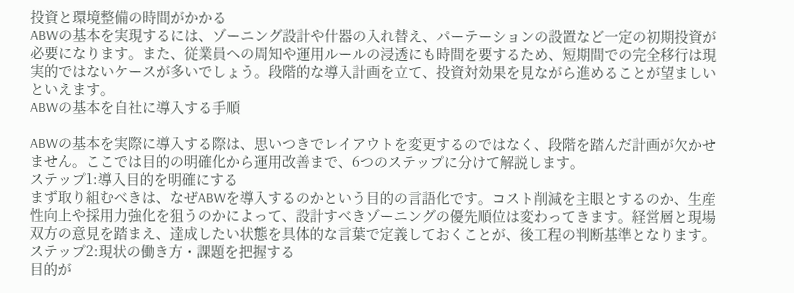投資と環境整備の時間がかかる
ABWの基本を実現するには、ゾーニング設計や什器の入れ替え、パーテーションの設置など一定の初期投資が必要になります。また、従業員への周知や運用ルールの浸透にも時間を要するため、短期間での完全移行は現実的ではないケースが多いでしょう。段階的な導入計画を立て、投資対効果を見ながら進めることが望ましいといえます。
ABWの基本を自社に導入する手順

ABWの基本を実際に導入する際は、思いつきでレイアウトを変更するのではなく、段階を踏んだ計画が欠かせません。ここでは目的の明確化から運用改善まで、6つのステップに分けて解説します。
ステップ1:導入目的を明確にする
まず取り組むべきは、なぜABWを導入するのかという目的の言語化です。コスト削減を主眼とするのか、生産性向上や採用力強化を狙うのかによって、設計すべきゾーニングの優先順位は変わってきます。経営層と現場双方の意見を踏まえ、達成したい状態を具体的な言葉で定義しておくことが、後工程の判断基準となります。
ステップ2:現状の働き方・課題を把握する
目的が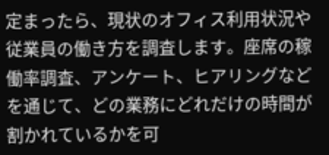定まったら、現状のオフィス利用状況や従業員の働き方を調査します。座席の稼働率調査、アンケート、ヒアリングなどを通じて、どの業務にどれだけの時間が割かれているかを可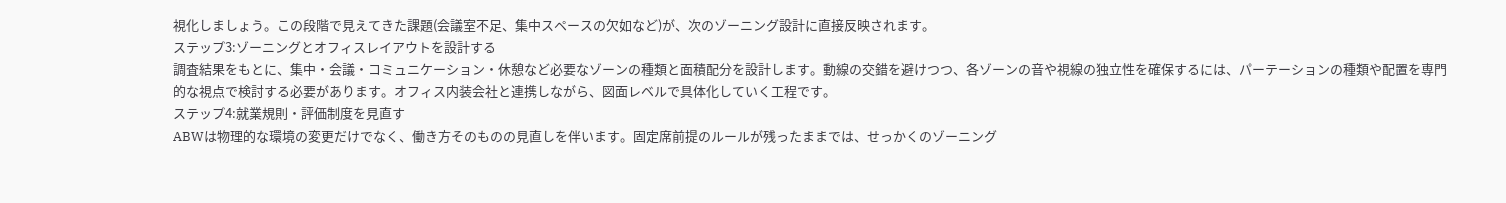視化しましょう。この段階で見えてきた課題(会議室不足、集中スペースの欠如など)が、次のゾーニング設計に直接反映されます。
ステップ3:ゾーニングとオフィスレイアウトを設計する
調査結果をもとに、集中・会議・コミュニケーション・休憩など必要なゾーンの種類と面積配分を設計します。動線の交錯を避けつつ、各ゾーンの音や視線の独立性を確保するには、パーテーションの種類や配置を専門的な視点で検討する必要があります。オフィス内装会社と連携しながら、図面レベルで具体化していく工程です。
ステップ4:就業規則・評価制度を見直す
ABWは物理的な環境の変更だけでなく、働き方そのものの見直しを伴います。固定席前提のルールが残ったままでは、せっかくのゾーニング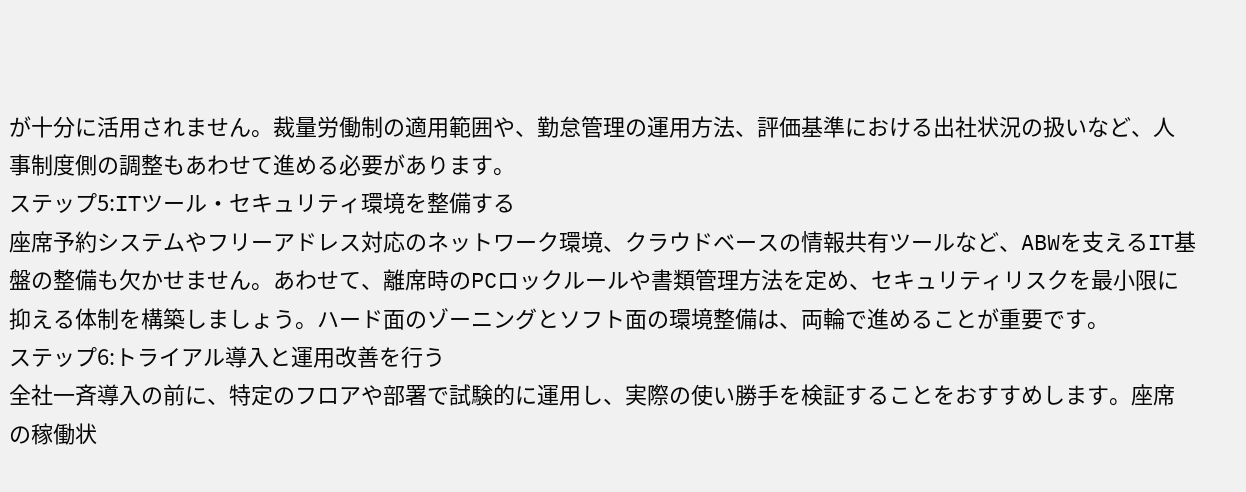が十分に活用されません。裁量労働制の適用範囲や、勤怠管理の運用方法、評価基準における出社状況の扱いなど、人事制度側の調整もあわせて進める必要があります。
ステップ5:ITツール・セキュリティ環境を整備する
座席予約システムやフリーアドレス対応のネットワーク環境、クラウドベースの情報共有ツールなど、ABWを支えるIT基盤の整備も欠かせません。あわせて、離席時のPCロックルールや書類管理方法を定め、セキュリティリスクを最小限に抑える体制を構築しましょう。ハード面のゾーニングとソフト面の環境整備は、両輪で進めることが重要です。
ステップ6:トライアル導入と運用改善を行う
全社一斉導入の前に、特定のフロアや部署で試験的に運用し、実際の使い勝手を検証することをおすすめします。座席の稼働状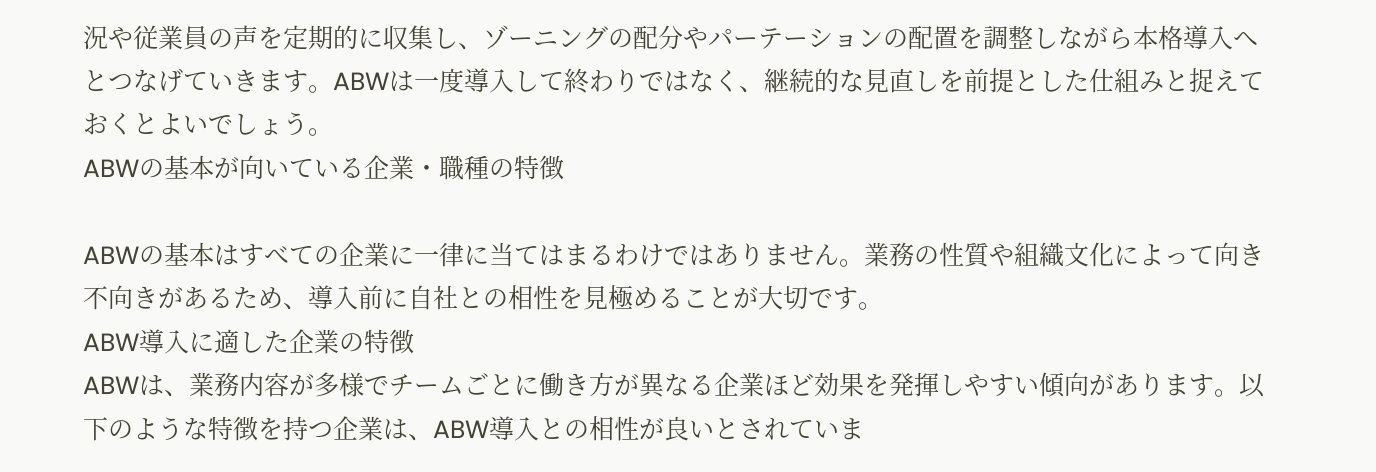況や従業員の声を定期的に収集し、ゾーニングの配分やパーテーションの配置を調整しながら本格導入へとつなげていきます。ABWは一度導入して終わりではなく、継続的な見直しを前提とした仕組みと捉えておくとよいでしょう。
ABWの基本が向いている企業・職種の特徴

ABWの基本はすべての企業に一律に当てはまるわけではありません。業務の性質や組織文化によって向き不向きがあるため、導入前に自社との相性を見極めることが大切です。
ABW導入に適した企業の特徴
ABWは、業務内容が多様でチームごとに働き方が異なる企業ほど効果を発揮しやすい傾向があります。以下のような特徴を持つ企業は、ABW導入との相性が良いとされていま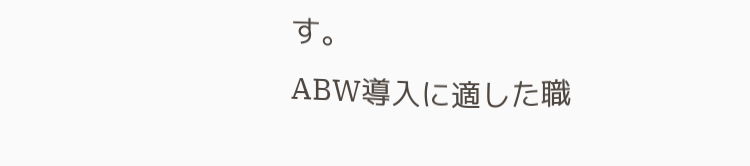す。
ABW導入に適した職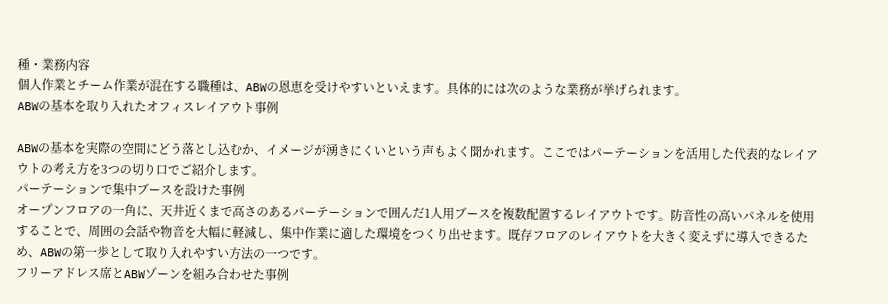種・業務内容
個人作業とチーム作業が混在する職種は、ABWの恩恵を受けやすいといえます。具体的には次のような業務が挙げられます。
ABWの基本を取り入れたオフィスレイアウト事例

ABWの基本を実際の空間にどう落とし込むか、イメージが湧きにくいという声もよく聞かれます。ここではパーテーションを活用した代表的なレイアウトの考え方を3つの切り口でご紹介します。
パーテーションで集中ブースを設けた事例
オープンフロアの一角に、天井近くまで高さのあるパーテーションで囲んだ1人用ブースを複数配置するレイアウトです。防音性の高いパネルを使用することで、周囲の会話や物音を大幅に軽減し、集中作業に適した環境をつくり出せます。既存フロアのレイアウトを大きく変えずに導入できるため、ABWの第一歩として取り入れやすい方法の一つです。
フリーアドレス席とABWゾーンを組み合わせた事例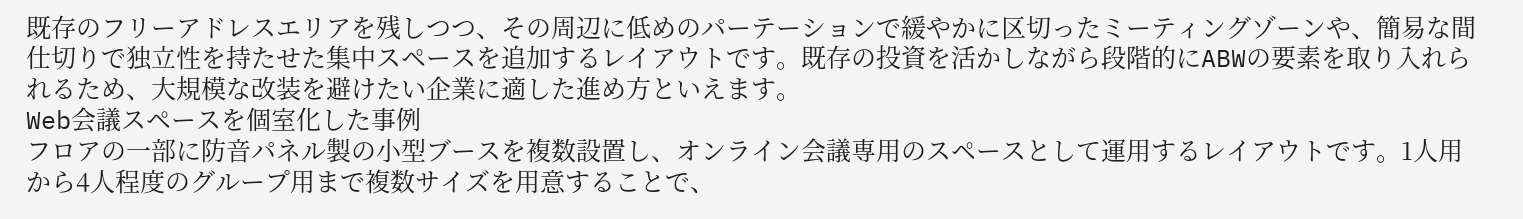既存のフリーアドレスエリアを残しつつ、その周辺に低めのパーテーションで緩やかに区切ったミーティングゾーンや、簡易な間仕切りで独立性を持たせた集中スペースを追加するレイアウトです。既存の投資を活かしながら段階的にABWの要素を取り入れられるため、大規模な改装を避けたい企業に適した進め方といえます。
Web会議スペースを個室化した事例
フロアの一部に防音パネル製の小型ブースを複数設置し、オンライン会議専用のスペースとして運用するレイアウトです。1人用から4人程度のグループ用まで複数サイズを用意することで、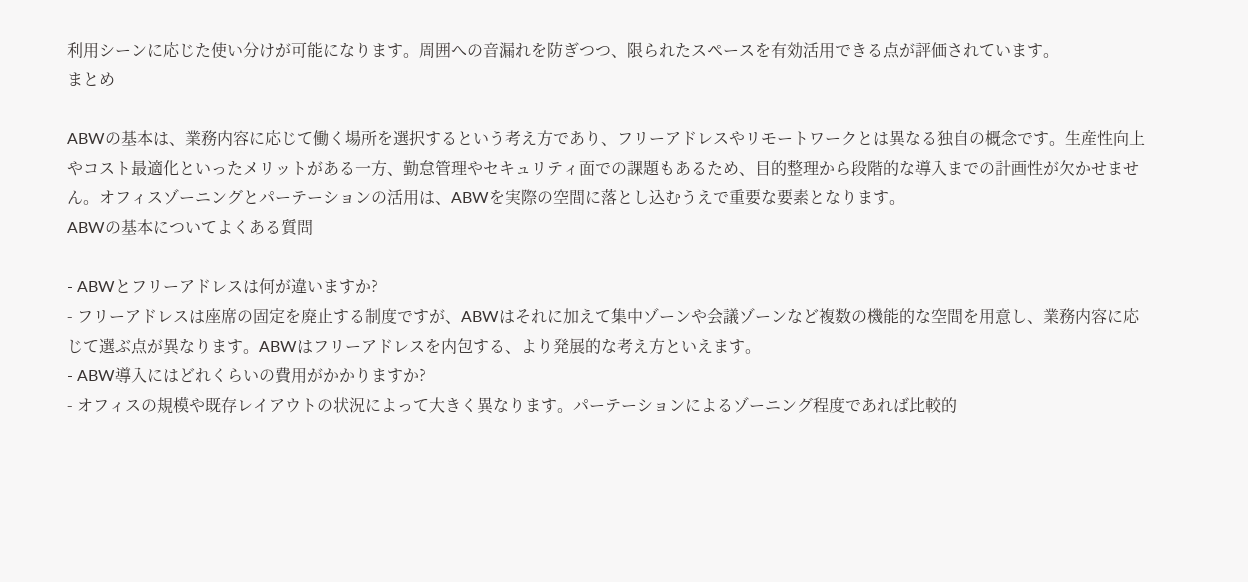利用シーンに応じた使い分けが可能になります。周囲への音漏れを防ぎつつ、限られたスペースを有効活用できる点が評価されています。
まとめ

ABWの基本は、業務内容に応じて働く場所を選択するという考え方であり、フリーアドレスやリモートワークとは異なる独自の概念です。生産性向上やコスト最適化といったメリットがある一方、勤怠管理やセキュリティ面での課題もあるため、目的整理から段階的な導入までの計画性が欠かせません。オフィスゾーニングとパーテーションの活用は、ABWを実際の空間に落とし込むうえで重要な要素となります。
ABWの基本についてよくある質問

- ABWとフリーアドレスは何が違いますか?
- フリーアドレスは座席の固定を廃止する制度ですが、ABWはそれに加えて集中ゾーンや会議ゾーンなど複数の機能的な空間を用意し、業務内容に応じて選ぶ点が異なります。ABWはフリーアドレスを内包する、より発展的な考え方といえます。
- ABW導入にはどれくらいの費用がかかりますか?
- オフィスの規模や既存レイアウトの状況によって大きく異なります。パーテーションによるゾーニング程度であれば比較的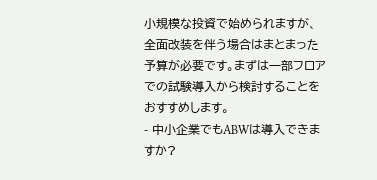小規模な投資で始められますが、全面改装を伴う場合はまとまった予算が必要です。まずは一部フロアでの試験導入から検討することをおすすめします。
- 中小企業でもABWは導入できますか?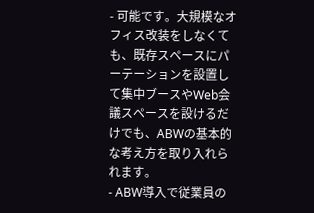- 可能です。大規模なオフィス改装をしなくても、既存スペースにパーテーションを設置して集中ブースやWeb会議スペースを設けるだけでも、ABWの基本的な考え方を取り入れられます。
- ABW導入で従業員の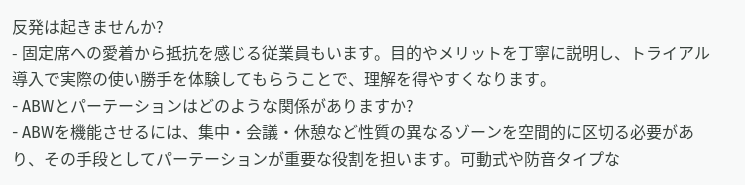反発は起きませんか?
- 固定席への愛着から抵抗を感じる従業員もいます。目的やメリットを丁寧に説明し、トライアル導入で実際の使い勝手を体験してもらうことで、理解を得やすくなります。
- ABWとパーテーションはどのような関係がありますか?
- ABWを機能させるには、集中・会議・休憩など性質の異なるゾーンを空間的に区切る必要があり、その手段としてパーテーションが重要な役割を担います。可動式や防音タイプな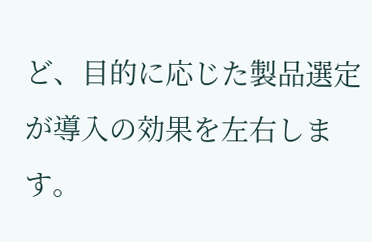ど、目的に応じた製品選定が導入の効果を左右します。